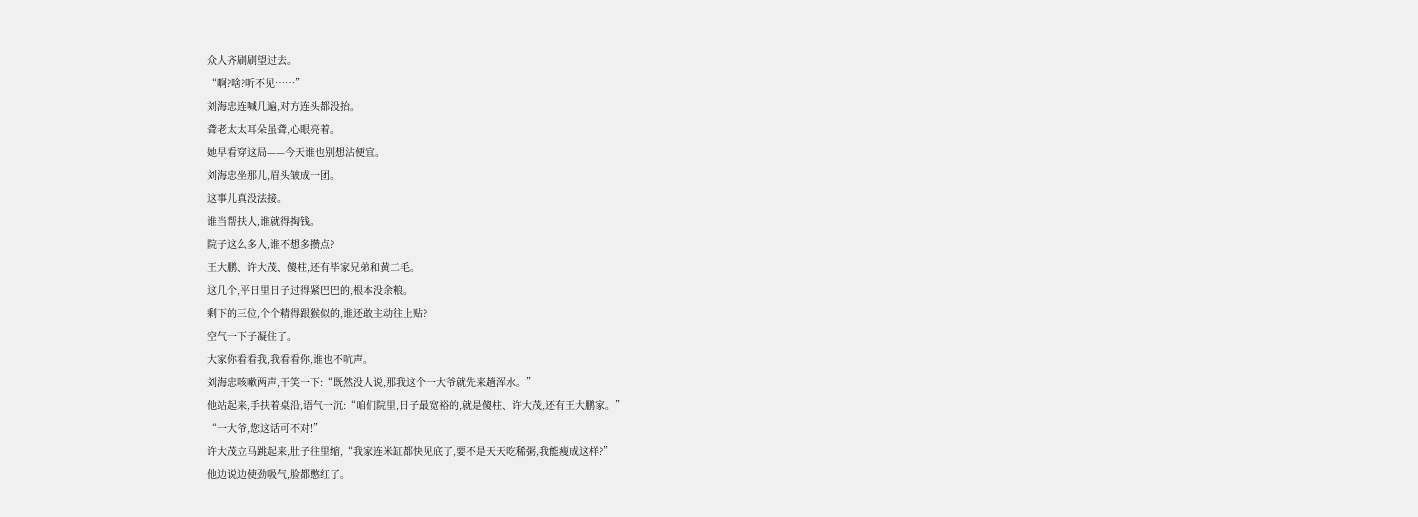众人齐刷刷望过去。
“啊?啥?听不见……”
刘海忠连喊几遍,对方连头都没抬。
聋老太太耳朵虽聋,心眼亮着。
她早看穿这局——今天谁也别想沾便宜。
刘海忠坐那儿,眉头皱成一团。
这事儿真没法接。
谁当帮扶人,谁就得掏钱。
院子这么多人,谁不想多攒点?
王大鹏、许大茂、傻柱,还有毕家兄弟和黄二毛。
这几个,平日里日子过得紧巴巴的,根本没余粮。
剩下的三位,个个精得跟猴似的,谁还敢主动往上贴?
空气一下子凝住了。
大家你看看我,我看看你,谁也不吭声。
刘海忠咳嗽两声,干笑一下:“既然没人说,那我这个一大爷就先来趟浑水。”
他站起来,手扶着桌沿,语气一沉:“咱们院里,日子最宽裕的,就是傻柱、许大茂,还有王大鹏家。”
“一大爷,您这话可不对!”
许大茂立马跳起来,肚子往里缩,“我家连米缸都快见底了,要不是天天吃稀粥,我能瘦成这样?”
他边说边使劲吸气,脸都憋红了。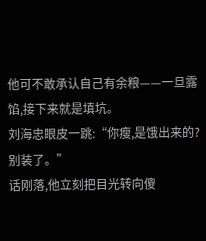他可不敢承认自己有余粮——一旦露馅,接下来就是填坑。
刘海忠眼皮一跳:“你瘦,是饿出来的?别装了。”
话刚落,他立刻把目光转向傻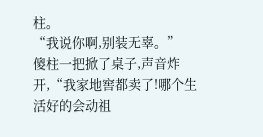柱。
“我说你啊,别装无辜。”
傻柱一把掀了桌子,声音炸开,“我家地窖都卖了!哪个生活好的会动祖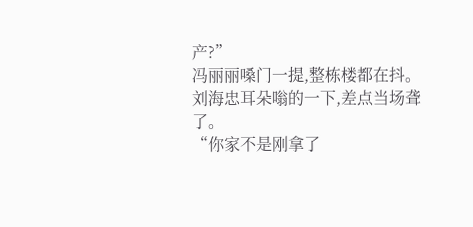产?”
冯丽丽嗓门一提,整栋楼都在抖。
刘海忠耳朵嗡的一下,差点当场聋了。
“你家不是刚拿了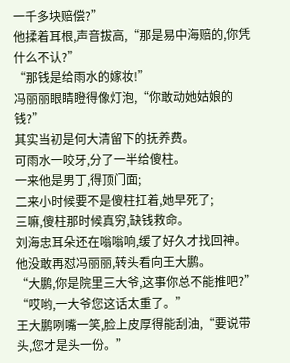一千多块赔偿?”
他揉着耳根,声音拔高,“那是易中海赔的,你凭什么不认?”
“那钱是给雨水的嫁妆!”
冯丽丽眼睛瞪得像灯泡,“你敢动她姑娘的钱?”
其实当初是何大清留下的抚养费。
可雨水一咬牙,分了一半给傻柱。
一来他是男丁,得顶门面;
二来小时候要不是傻柱扛着,她早死了;
三嘛,傻柱那时候真穷,缺钱救命。
刘海忠耳朵还在嗡嗡响,缓了好久才找回神。
他没敢再怼冯丽丽,转头看向王大鹏。
“大鹏,你是院里三大爷,这事你总不能推吧?”
“哎哟,一大爷您这话太重了。”
王大鹏咧嘴一笑,脸上皮厚得能刮油,“要说带头,您才是头一份。”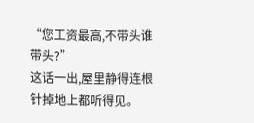“您工资最高,不带头谁带头?”
这话一出,屋里静得连根针掉地上都听得见。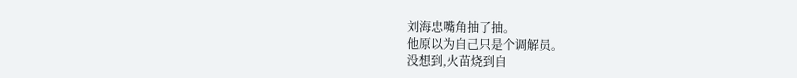刘海忠嘴角抽了抽。
他原以为自己只是个调解员。
没想到,火苗烧到自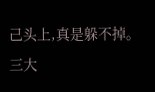己头上,真是躲不掉。
三大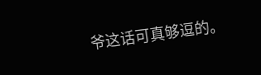爷这话可真够逗的。